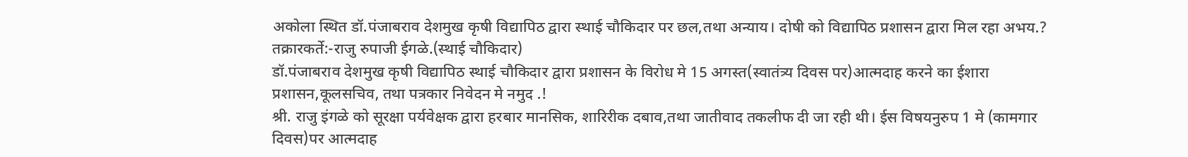अकोला स्थित डॉ.पंजाबराव देशमुख कृषी विद्यापिठ द्वारा स्थाई चौकिदार पर छल,तथा अन्याय। दोषी को विद्यापिठ प्रशासन द्वारा मिल रहा अभय.?
तक्रारकर्ते:-राजु रुपाजी ईगळे.(स्थाई चौकिदार)
डॉ.पंजाबराव देशमुख कृषी विद्यापिठ स्थाई चौकिदार द्वारा प्रशासन के विरोध मे 15 अगस्त(स्वातंत्र्य दिवस पर)आत्मदाह करने का ईशारा प्रशासन,कूलसचिव, तथा पत्रकार निवेदन मे नमुद .!
श्री. राजु इंगळे को सूरक्षा पर्यवेक्षक द्वारा हरबार मानसिक, शारिरीक दबाव,तथा जातीवाद तकलीफ दी जा रही थी। ईस विषयनुरुप 1 मे (कामगार दिवस)पर आत्मदाह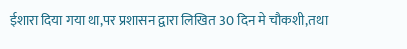ईशारा दिया गया था,पर प्रशासन द्वारा लिखित 30 दिन मे चौकशी,तथा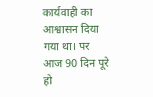कार्यवाही का आश्वासन दिया गया था। पर आज 90 दिन पूरे हो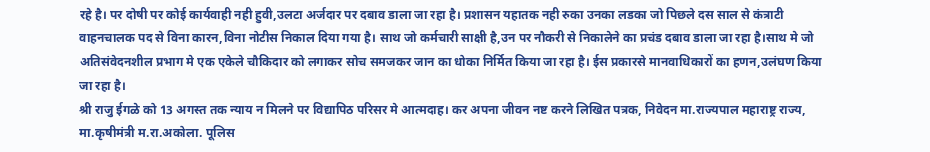रहे है। पर दोषी पर कोई कार्यवाही नही हुवी,उलटा अर्जदार पर दबाव डाला जा रहा है। प्रशासन यहातक नही रुका उनका लडका जो पिछले दस साल से कंत्राटी वाहनचालक पद से विना कारन,विना नोटीस निकाल दिया गया है। साथ जो कर्मचारी साक्षी है,उन पर नौकरी से निकालेने का प्रचंड दबाव डाला जा रहा है।साथ मे जो अतिसंवेदनशील प्रभाग मे एक एकेले चौकिदार को लगाकर सोच समजकर जान का धोका निर्मित किया जा रहा है। ईस प्रकारसे मानवाधिकारों का हणन,उलंघण किया जा रहा है।
श्री राजु ईगळे को 13 अगस्त तक न्याय न मिलने पर विद्यापिठ परिसर मे आत्मदाह। कर अपना जीवन नष्ट करने लिखित पत्रक, निवेदन मा.राज्यपाल महाराष्ट्र राज्य, मा.कृषीमंत्री म.रा.अकोला. पूलिस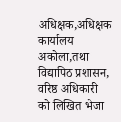अधिक्षक,अधिक्षक कार्यालय अकोला,तथा विद्यापिठ प्रशासन, वरिष्ठ अधिकारी को लिखित भेजा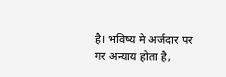है। भविष्य मे अर्जदार पर गर अन्याय होता है,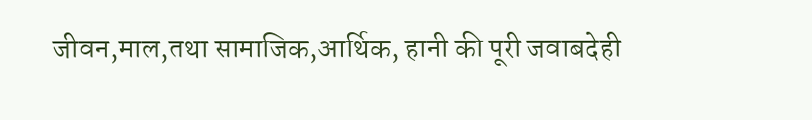जीवन,माल,तथा सामाजिक,आर्थिक, हानी की पूरी जवाबदेही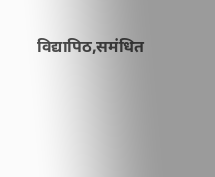विद्यापिठ,समंधित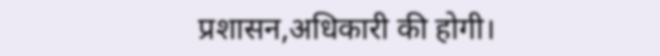प्रशासन,अधिकारी की होगी।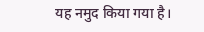यह नमुद किया गया है।